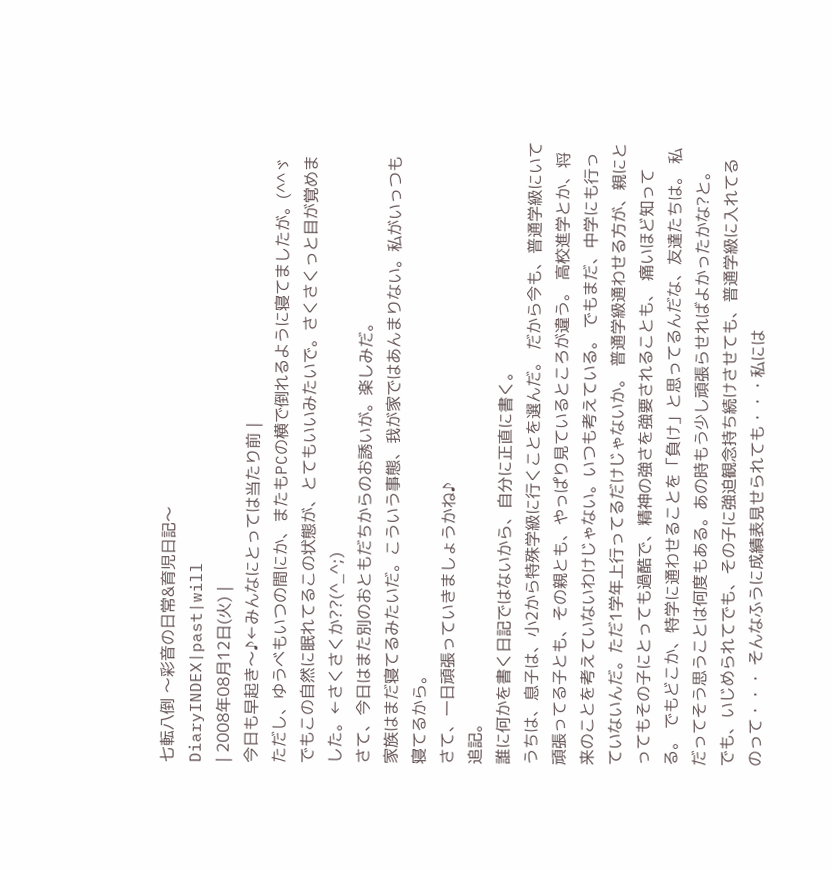七転八倒 〜彩音の日常&育児日記〜
DiaryINDEX|past|will
| 2008年08月12日(火) |
今日も早起き〜♪←みんなにとっては当たり前 |
ただし、ゆうべもいつの間にか、またもPCの横で倒れるように寝てましたが。(^^ゞ でもこの自然に眠れてるこの状態が、とてもいいみたいで。さくさくっと目が覚めました。←さくさくか??(^_^;)
さて、今日はまた別のおともだちからのお誘いが。楽しみだ。
家族はまだ寝てるみたいだ。こういう事態、我が家ではあんまりない。私がいっつも寝てるから。
さて、一日頑張っていきましょうかね♪
追記。
誰に何かを書く日記ではないから、自分に正直に書く。
うちは、息子は、小2から特殊学級に行くことを選んだ。 だから今も、普通学級にいて頑張ってる子とも、その親とも、やっぱり見ているところが違う。 高校進学とか、将来のことを考えていないわけじゃない。いつも考えている。 でもまだ、中学にも行っていないんだ。ただ1学年上行ってるだけじゃないか。 普通学級通わせる方が、親にとってもその子にとっても過酷で、精神の強さを強要されることも、 痛いほど知ってる。 でもどこか、特学に通わせることを「負け」と思ってるんだな、友達たちは。 私だってそう思うことは何度もある。あの時もう少し頑張らせればよかったかな?と。
でも、いじめられてでも、その子に強迫観念持ち続けさせても、普通学級に入れてるのって・・・ そんなふうに成績表見せられても・・・私には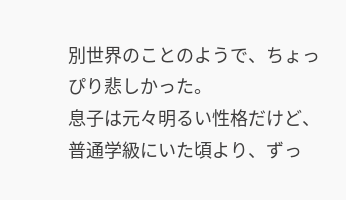別世界のことのようで、ちょっぴり悲しかった。
息子は元々明るい性格だけど、普通学級にいた頃より、ずっ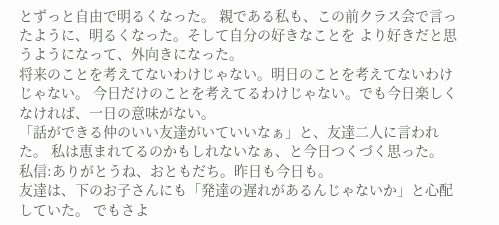とずっと自由で明るくなった。 親である私も、この前クラス会で言ったように、明るくなった。そして自分の好きなことを より好きだと思うようになって、外向きになった。
将来のことを考えてないわけじゃない。明日のことを考えてないわけじゃない。 今日だけのことを考えてるわけじゃない。でも今日楽しくなければ、一日の意味がない。
「話ができる仲のいい友達がいていいなぁ」と、友達二人に言われた。 私は恵まれてるのかもしれないなぁ、と今日つくづく思った。
私信:ありがとうね、おともだち。昨日も今日も。
友達は、下のお子さんにも「発達の遅れがあるんじゃないか」と心配していた。 でもさよ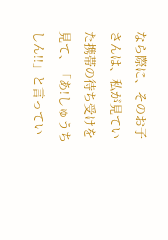なら際に、そのお子さんは、私が見ていた携帯の待ち受けを見て、「あ!しゅうちしん!!」と言ってい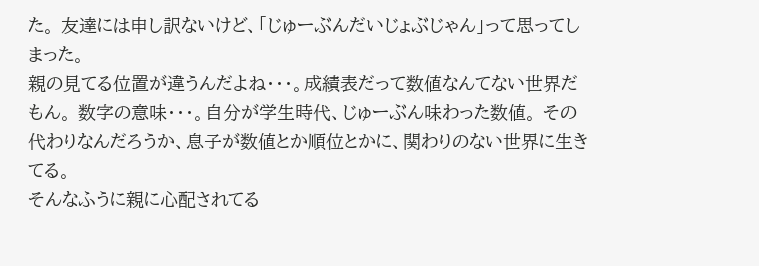た。 友達には申し訳ないけど、「じゅーぶんだいじょぶじゃん」って思ってしまった。
親の見てる位置が違うんだよね・・・。成績表だって数値なんてない世界だもん。 数字の意味・・・。自分が学生時代、じゅーぶん味わった数値。 その代わりなんだろうか、息子が数値とか順位とかに、関わりのない世界に生きてる。
そんなふうに親に心配されてる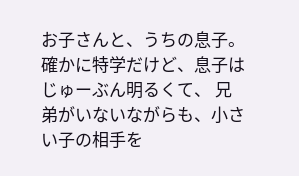お子さんと、うちの息子。確かに特学だけど、息子はじゅーぶん明るくて、 兄弟がいないながらも、小さい子の相手を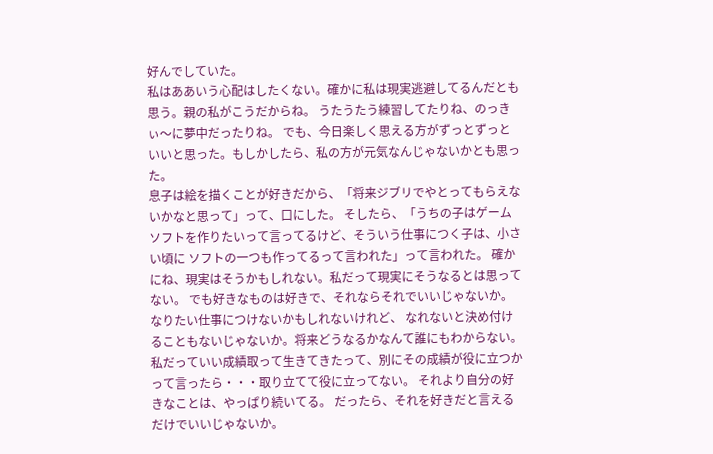好んでしていた。
私はああいう心配はしたくない。確かに私は現実逃避してるんだとも思う。親の私がこうだからね。 うたうたう練習してたりね、のっきぃ〜に夢中だったりね。 でも、今日楽しく思える方がずっとずっといいと思った。もしかしたら、私の方が元気なんじゃないかとも思った。
息子は絵を描くことが好きだから、「将来ジブリでやとってもらえないかなと思って」って、口にした。 そしたら、「うちの子はゲームソフトを作りたいって言ってるけど、そういう仕事につく子は、小さい頃に ソフトの一つも作ってるって言われた」って言われた。 確かにね、現実はそうかもしれない。私だって現実にそうなるとは思ってない。 でも好きなものは好きで、それならそれでいいじゃないか。なりたい仕事につけないかもしれないけれど、 なれないと決め付けることもないじゃないか。将来どうなるかなんて誰にもわからない。 私だっていい成績取って生きてきたって、別にその成績が役に立つかって言ったら・・・取り立てて役に立ってない。 それより自分の好きなことは、やっぱり続いてる。 だったら、それを好きだと言えるだけでいいじゃないか。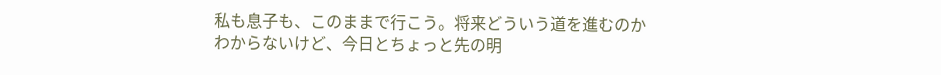私も息子も、このままで行こう。将来どういう道を進むのかわからないけど、今日とちょっと先の明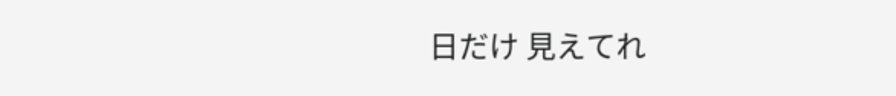日だけ 見えてれ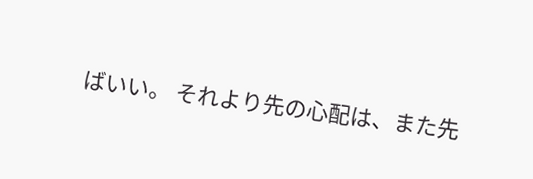ばいい。 それより先の心配は、また先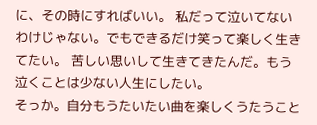に、その時にすればいい。 私だって泣いてないわけじゃない。でもできるだけ笑って楽しく生きてたい。 苦しい思いして生きてきたんだ。もう泣くことは少ない人生にしたい。
そっか。自分もうたいたい曲を楽しくうたうこと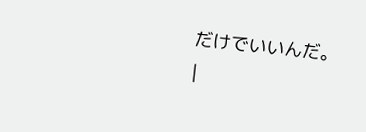だけでいいんだ。
|